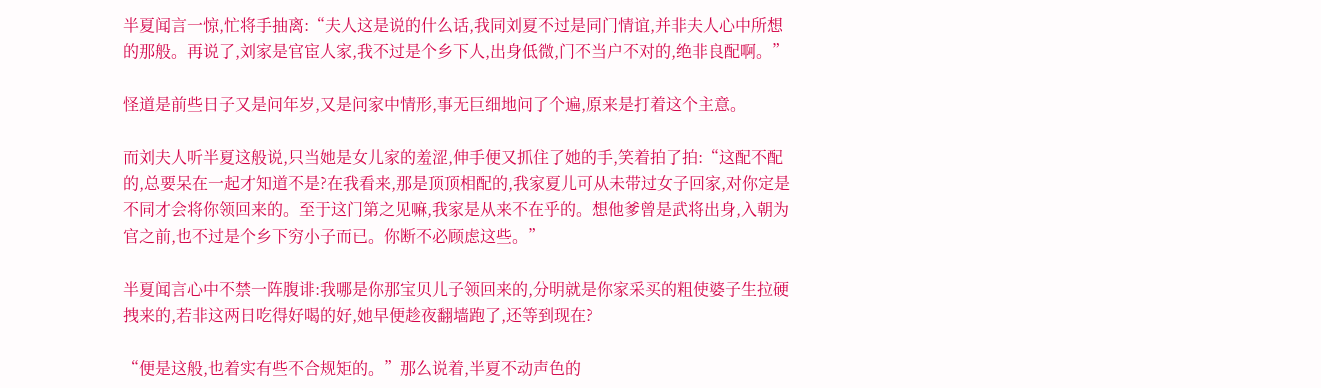半夏闻言一惊,忙将手抽离:“夫人这是说的什么话,我同刘夏不过是同门情谊,并非夫人心中所想的那般。再说了,刘家是官宦人家,我不过是个乡下人,出身低微,门不当户不对的,绝非良配啊。”

怪道是前些日子又是问年岁,又是问家中情形,事无巨细地问了个遍,原来是打着这个主意。

而刘夫人听半夏这般说,只当她是女儿家的羞涩,伸手便又抓住了她的手,笑着拍了拍:“这配不配的,总要呆在一起才知道不是?在我看来,那是顶顶相配的,我家夏儿可从未带过女子回家,对你定是不同才会将你领回来的。至于这门第之见嘛,我家是从来不在乎的。想他爹曾是武将出身,入朝为官之前,也不过是个乡下穷小子而已。你断不必顾虑这些。”

半夏闻言心中不禁一阵腹诽:我哪是你那宝贝儿子领回来的,分明就是你家采买的粗使婆子生拉硬拽来的,若非这两日吃得好喝的好,她早便趁夜翻墙跑了,还等到现在?

“便是这般,也着实有些不合规矩的。”那么说着,半夏不动声色的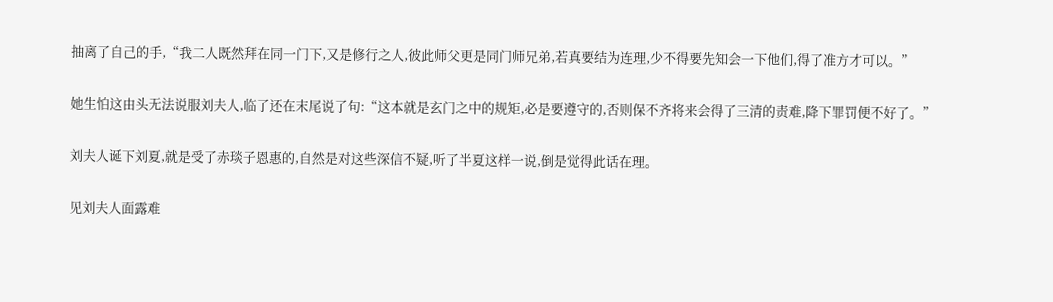抽离了自己的手,“我二人既然拜在同一门下,又是修行之人,彼此师父更是同门师兄弟,若真要结为连理,少不得要先知会一下他们,得了准方才可以。”

她生怕这由头无法说服刘夫人,临了还在末尾说了句:“这本就是玄门之中的规矩,必是要遵守的,否则保不齐将来会得了三清的责难,降下罪罚便不好了。”

刘夫人诞下刘夏,就是受了赤琰子恩惠的,自然是对这些深信不疑,听了半夏这样一说,倒是觉得此话在理。

见刘夫人面露难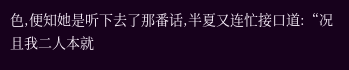色,便知她是听下去了那番话,半夏又连忙接口道:“况且我二人本就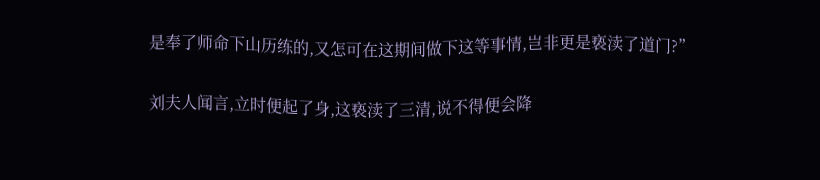是奉了师命下山历练的,又怎可在这期间做下这等事情,岂非更是亵渎了道门?”

刘夫人闻言,立时便起了身,这亵渎了三清,说不得便会降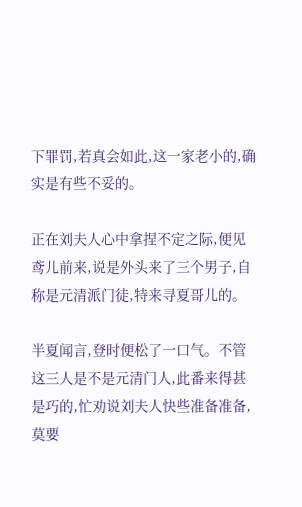下罪罚,若真会如此,这一家老小的,确实是有些不妥的。

正在刘夫人心中拿捏不定之际,便见鸢儿前来,说是外头来了三个男子,自称是元清派门徒,特来寻夏哥儿的。

半夏闻言,登时便松了一口气。不管这三人是不是元清门人,此番来得甚是巧的,忙劝说刘夫人快些准备准备,莫要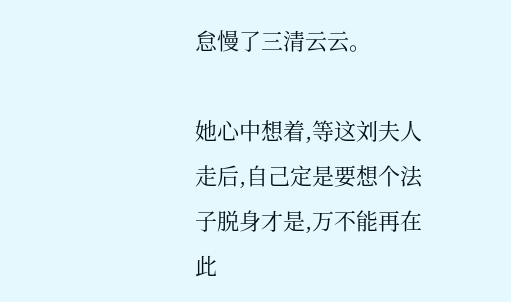怠慢了三清云云。

她心中想着,等这刘夫人走后,自己定是要想个法子脱身才是,万不能再在此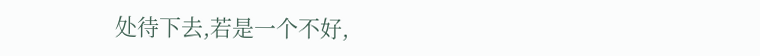处待下去,若是一个不好,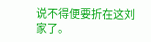说不得便要折在这刘家了。